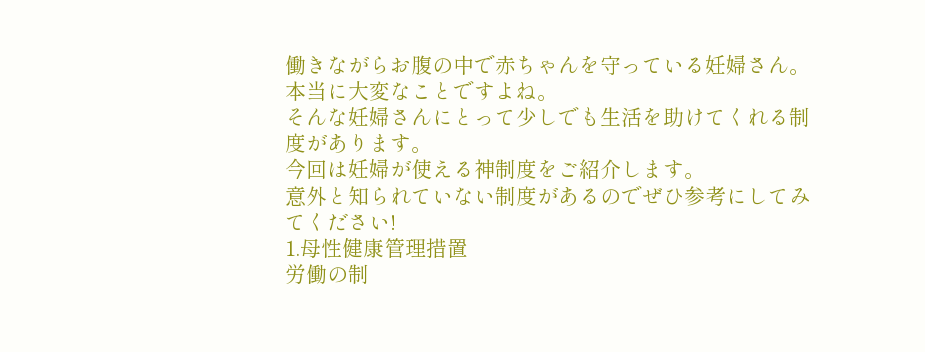働きながらお腹の中で赤ちゃんを守っている妊婦さん。
本当に大変なことですよね。
そんな妊婦さんにとって少しでも生活を助けてくれる制度があります。
今回は妊婦が使える神制度をご紹介します。
意外と知られていない制度があるのでぜひ参考にしてみてください!
1.母性健康管理措置
労働の制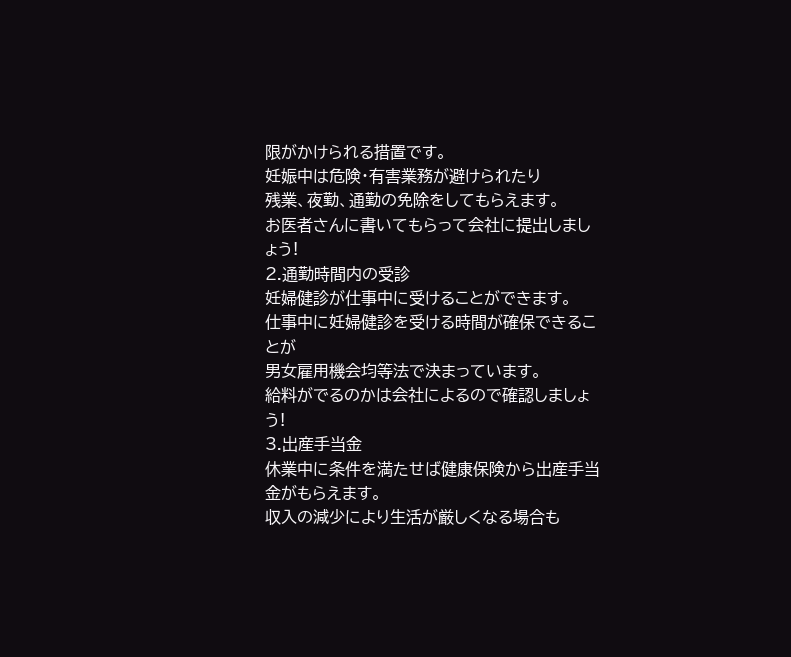限がかけられる措置です。
妊娠中は危険・有害業務が避けられたり
残業、夜勤、通勤の免除をしてもらえます。
お医者さんに書いてもらって会社に提出しましょう!
2.通勤時間内の受診
妊婦健診が仕事中に受けることができます。
仕事中に妊婦健診を受ける時間が確保できることが
男女雇用機会均等法で決まっています。
給料がでるのかは会社によるので確認しましょう!
3.出産手当金
休業中に条件を満たせば健康保険から出産手当金がもらえます。
収入の減少により生活が厳しくなる場合も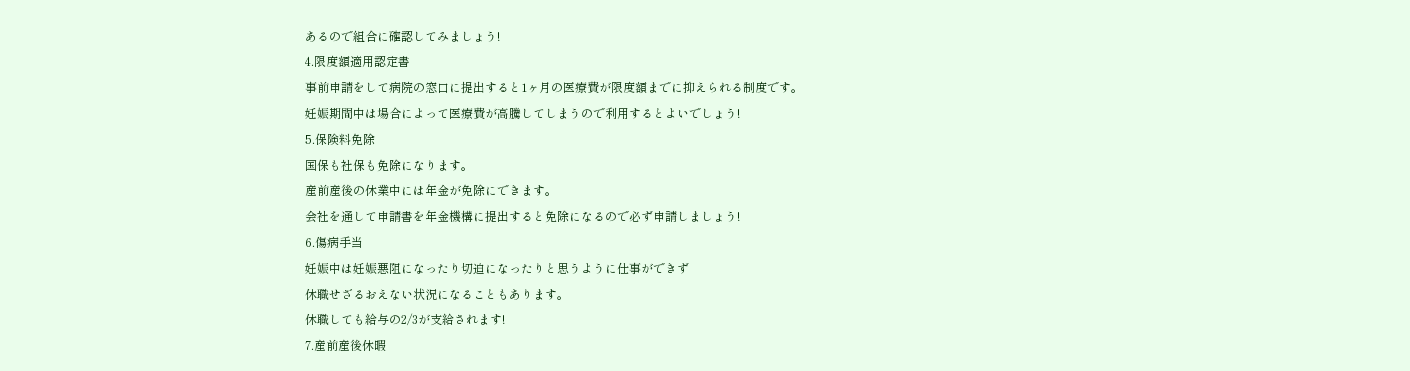あるので組合に確認してみましょう!
4.限度額適用認定書
事前申請をして病院の窓口に提出すると1ヶ月の医療費が限度額までに抑えられる制度です。
妊娠期間中は場合によって医療費が高騰してしまうので利用するとよいでしょう!
5.保険料免除
国保も社保も免除になります。
産前産後の休業中には年金が免除にできます。
会社を通して申請書を年金機構に提出すると免除になるので必ず申請しましょう!
6.傷病手当
妊娠中は妊娠悪阻になったり切迫になったりと思うように仕事ができず
休職せざるおえない状況になることもあります。
休職しても給与の2/3が支給されます!
7.産前産後休暇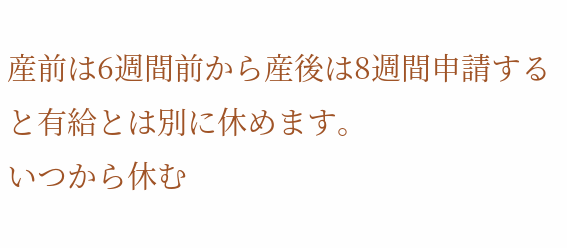産前は6週間前から産後は8週間申請すると有給とは別に休めます。
いつから休む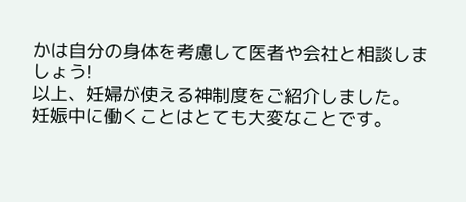かは自分の身体を考慮して医者や会社と相談しましょう!
以上、妊婦が使える神制度をご紹介しました。
妊娠中に働くことはとても大変なことです。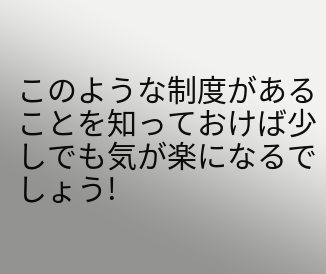このような制度があることを知っておけば少しでも気が楽になるでしょう!